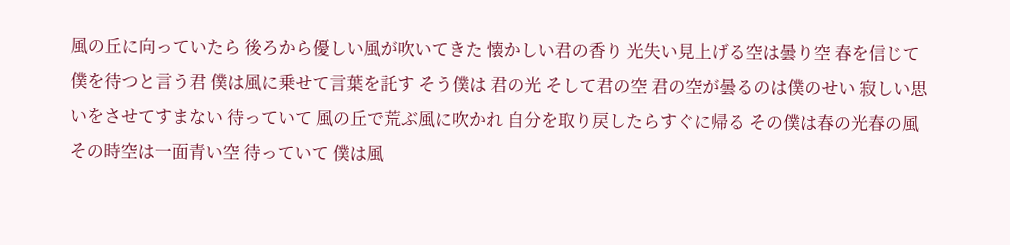風の丘に向っていたら 後ろから優しい風が吹いてきた 懐かしい君の香り 光失い見上げる空は曇り空 春を信じて僕を待つと言う君 僕は風に乗せて言葉を託す そう僕は 君の光 そして君の空 君の空が曇るのは僕のせい 寂しい思いをさせてすまない 待っていて 風の丘で荒ぶ風に吹かれ 自分を取り戻したらすぐに帰る その僕は春の光春の風 その時空は一面青い空 待っていて 僕は風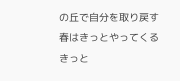の丘で自分を取り戻す 春はきっとやってくる きっと